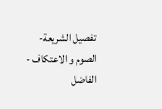تفصيل الشريعة- الصوم و الاعتكاف - الفاضل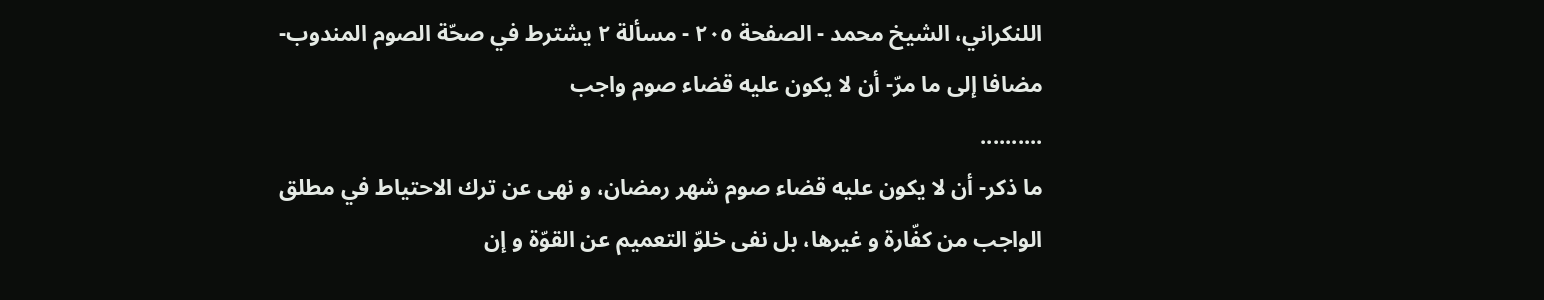اللنكراني، الشيخ محمد - الصفحة ٢٠٥ - مسألة ٢ يشترط في صحّة الصوم المندوب- مضافا إلى ما مرّ- أن لا يكون عليه قضاء صوم واجب
..........
ما ذكر- أن لا يكون عليه قضاء صوم شهر رمضان، و نهى عن ترك الاحتياط في مطلق الواجب من كفّارة و غيرها، بل نفى خلوّ التعميم عن القوّة و إن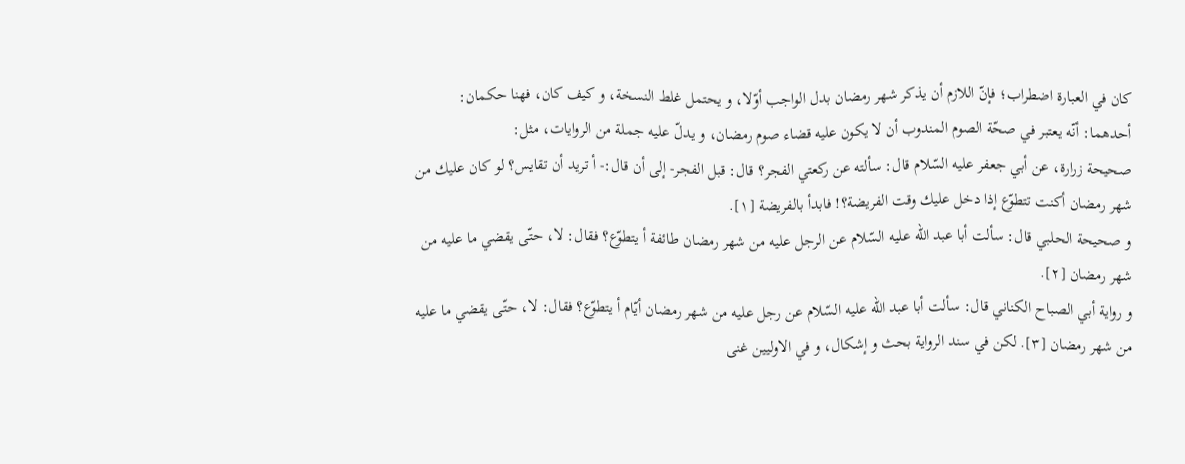كان في العبارة اضطراب؛ فإنّ اللازم أن يذكر شهر رمضان بدل الواجب أوّلا، و يحتمل غلط النسخة، و كيف كان، فهنا حكمان:
أحدهما: أنّه يعتبر في صحّة الصوم المندوب أن لا يكون عليه قضاء صوم رمضان، و يدلّ عليه جملة من الروايات، مثل:
صحيحة زرارة، عن أبي جعفر عليه السّلام قال: سألته عن ركعتي الفجر؟ قال: قبل الفجر- إلى أن قال:- أ تريد أن تقايس؟ لو كان عليك من شهر رمضان أكنت تتطوّع إذا دخل عليك وقت الفريضة؟! فابدأ بالفريضة [١].
و صحيحة الحلبي قال: سألت أبا عبد اللّه عليه السّلام عن الرجل عليه من شهر رمضان طائفة أ يتطوّع؟ فقال: لا، حتّى يقضي ما عليه من شهر رمضان [٢].
و رواية أبي الصباح الكناني قال: سألت أبا عبد اللّه عليه السّلام عن رجل عليه من شهر رمضان أيّام أ يتطوّع؟ فقال: لا، حتّى يقضي ما عليه من شهر رمضان [٣]. لكن في سند الرواية بحث و إشكال، و في الاوليين غنى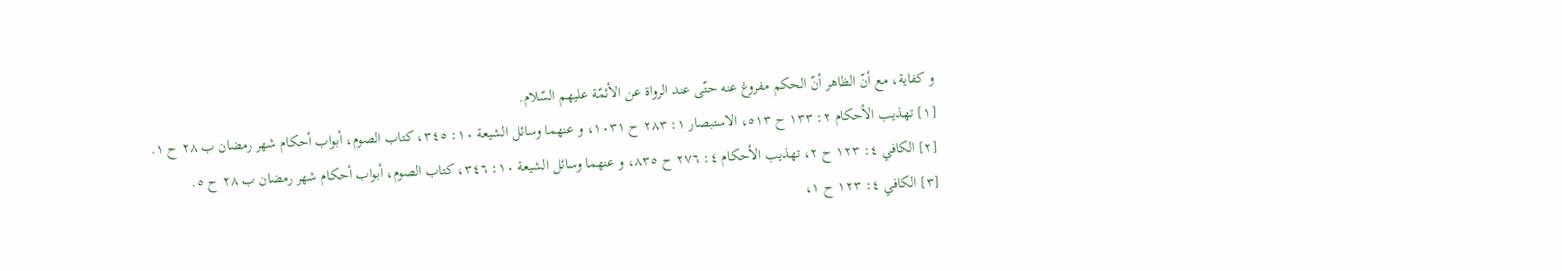و كفاية، مع أنّ الظاهر أنّ الحكم مفروغ عنه حتّى عند الرواة عن الأئمّة عليهم السّلام.
[١] تهذيب الأحكام ٢: ١٣٣ ح ٥١٣، الاستبصار ١: ٢٨٣ ح ١٠٣١، و عنهما وسائل الشيعة ١٠: ٣٤٥، كتاب الصوم، أبواب أحكام شهر رمضان ب ٢٨ ح ١.
[٢] الكافي ٤: ١٢٣ ح ٢، تهذيب الأحكام ٤: ٢٧٦ ح ٨٣٥، و عنهما وسائل الشيعة ١٠: ٣٤٦، كتاب الصوم، أبواب أحكام شهر رمضان ب ٢٨ ح ٥.
[٣] الكافي ٤: ١٢٣ ح ١،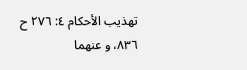تهذيب الأحكام ٤: ٢٧٦ ح ٨٣٦، و عنهما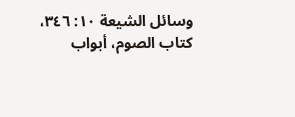وسائل الشيعة ١٠: ٣٤٦، كتاب الصوم، أبواب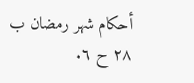أحكام شهر رمضان ب ٢٨ ح ٦.